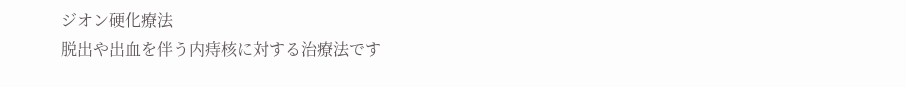ジオン硬化療法
脱出や出血を伴う内痔核に対する治療法です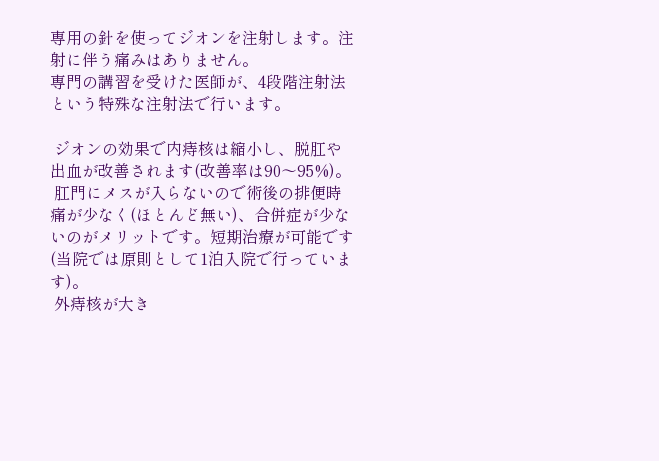専用の針を使ってジオンを注射します。注射に伴う痛みはありません。
専門の講習を受けた医師が、4段階注射法という特殊な注射法で行います。

 ジオンの効果で内痔核は縮小し、脱肛や出血が改善されます(改善率は90〜95%)。
 肛門にメスが入らないので術後の排便時痛が少なく(ほとんど無い)、合併症が少ないのがメリットです。短期治療が可能です(当院では原則として1泊入院で行っています)。
 外痔核が大き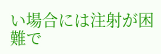い場合には注射が困難で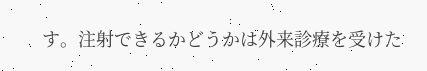す。注射できるかどうかは外来診療を受けた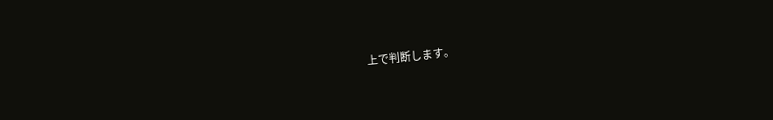上で判断します。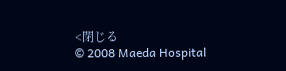<閉じる
© 2008 Maeda Hospital